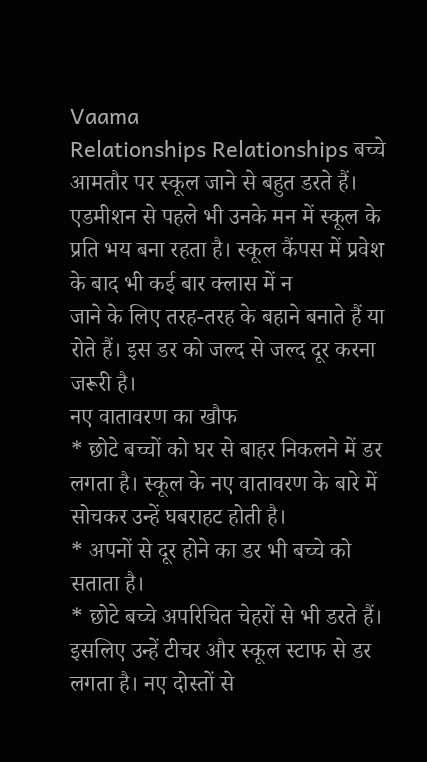Vaama
Relationships Relationships बच्चे आमतौर पर स्कूल जाने से बहुत डरते हैं। एडमीशन से पहले भी उनके मन में स्कूल के प्रति भय बना रहता है। स्कूल कैंपस में प्रवेश के बाद भी कई बार क्लास में न
जाने के लिए तरह-तरह के बहाने बनाते हैं या रोते हैं। इस डर को जल्द से जल्द दूर करना जरूरी है।
नए वातावरण का खौफ
* छोटे बच्चों को घर से बाहर निकलने में डर लगता है। स्कूल के नए वातावरण के बारे में सोचकर उन्हें घबराहट होती है।
* अपनों से दूर होने का डर भी बच्चे को सताता है।
* छोटे बच्चे अपरिचित चेहरों से भी डरते हैं। इसलिए उन्हें टीचर और स्कूल स्टाफ से डर लगता है। नए दोस्तों से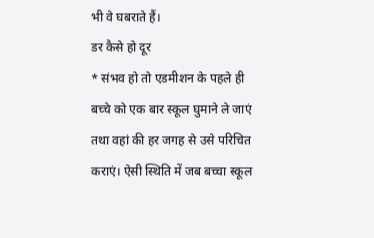भी वे घबराते हैं।
डर कैसे हो दूर
* संभव हो तो एडमीशन के पहले ही बच्चे को एक बार स्कूल घुमाने ले जाएं तथा वहां की हर जगह से उसे परिचित कराएं। ऐसी स्थिति में जब बच्चा स्कूल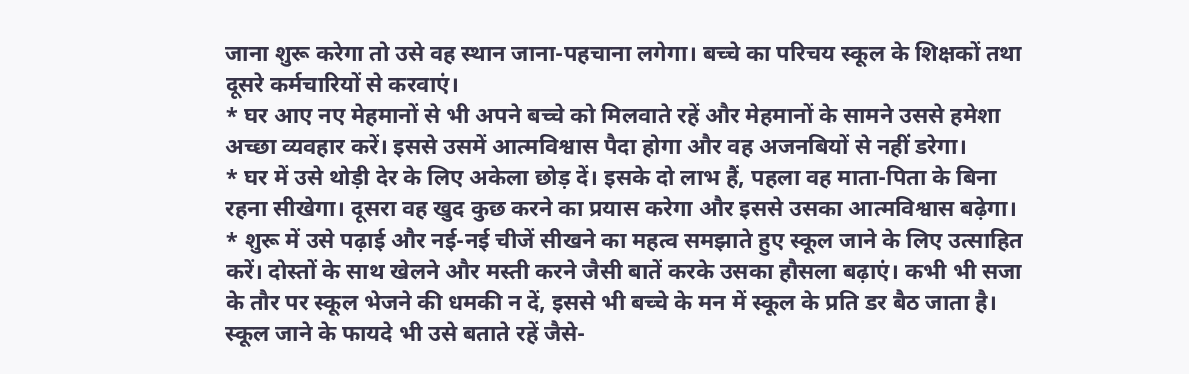जाना शुरू करेगा तो उसे वह स्थान जाना-पहचाना लगेगा। बच्चे का परिचय स्कूल के शिक्षकों तथा दूसरे कर्मचारियों से करवाएं।
* घर आए नए मेहमानों से भी अपने बच्चे को मिलवाते रहें और मेहमानों के सामने उससे हमेशा अच्छा व्यवहार करें। इससे उसमें आत्मविश्वास पैदा होगा और वह अजनबियों से नहीं डरेगा।
* घर में उसे थोड़ी देर के लिए अकेला छोड़ दें। इसके दो लाभ हैं, पहला वह माता-पिता के बिना रहना सीखेगा। दूसरा वह खुद कुछ करने का प्रयास करेगा और इससे उसका आत्मविश्वास बढ़ेगा।
* शुरू में उसे पढ़ाई और नई-नई चीजें सीखने का महत्व समझाते हुए स्कूल जाने के लिए उत्साहित करें। दोस्तों के साथ खेलने और मस्ती करने जैसी बातें करके उसका हौसला बढ़ाएं। कभी भी सजा के तौर पर स्कूल भेजने की धमकी न दें, इससे भी बच्चे के मन में स्कूल के प्रति डर बैठ जाता है। स्कूल जाने के फायदे भी उसे बताते रहें जैसे-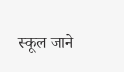स्कूल जाने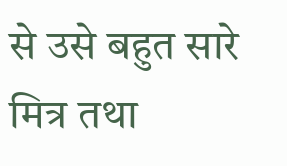से उसे बहुत सारे मित्र तथा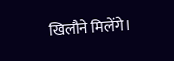खिलौने मिलेंगे।